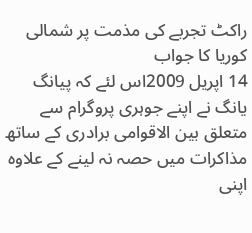راکٹ تجربے کی مذمت پر شمالی کوریا کا جواب
14 اپریل 2009اس لئے کہ پیانگ یانگ نے اپنے جوہری پروگرام سے متعلق بین الاقوامی برادری کے ساتھ مذاکرات میں حصہ نہ لینے کے علاوہ اپنی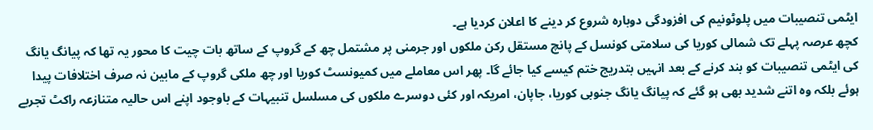ایٹمی تنصیبات میں پلوٹونیم کی افزودگی دوبارہ شروع کر دینے کا اعلان کردیا ہے۔
کچھ عرصہ پہلے تک شمالی کوریا کی سلامتی کونسل کے پانچ مستقل رکن ملکوں اور جرمنی پر مشتمل چھ کے گروپ کے ساتھ بات چیت کا محور یہ تھا کہ پیانگ یانگ کی ایٹمی تنصیبات کو بند کرنے کے بعد انہیں بتدریج ختم کیسے کیا جائے گا۔ پھر اس معاملے میں کمیونسٹ کوریا اور چھ ملکی گروپ کے مابین نہ صرف اختلافات پیدا ہوئے بلکہ وہ اتنے شدید بھی ہو گئے کہ پیانگ یانگ جنوبی کوریا، جاپان، امریکہ اور کئی دوسرے ملکوں کی مسلسل تنبیہات کے باوجود اپنے اس حالیہ متنازعہ راکٹ تجربے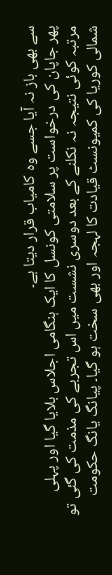سے بھی باز نہ آیا جسے وہ کامیاب قرار دیتا ہے۔
پھر جاپان کی درخواست پر سلامتی کونسل کا ایک ہنگامی اجلاس بلایا گیا اور پہلی مرتبہ کوئی نتیجہ نہ نکلنے کے بعد دوسری نشست میں اس تجربے کی مذمت کی گئی تو شمالی کوریا کی کمیونسٹ قیادت کا لہجہ اور بھی سخت ہو گیا۔ پیانگ یانگ حکومت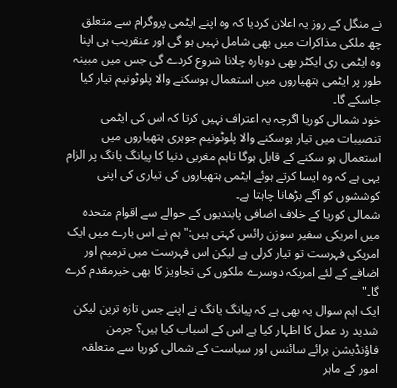نے منگل کے روز یہ اعلان کردیا کہ وہ اپنے ایٹمی پروگرام سے متعلق چھ ملکی مذاکرات میں بھی شامل نہیں ہو گی اور عنقریب ہی اپنا وہ ایٹمی ری ایکٹر بھی دوبارہ چلانا شروع کردے گی جس میں مبینہ طور پر ایٹمی ہتھیاروں میں استعمال ہوسکنے والا پلوٹونیم تیار کیا جاسکے گا۔
خود شمالی کوریا اگرچہ یہ اعتراف نہیں کرتا کہ اس کی ایٹمی تنصیبات میں تیار ہوسکنے والا پلوٹونیم جوہری ہتھیاروں میں استعمال ہو سکنے کے قابل ہوگا تاہم مغربی دنیا کا پیانگ یانگ پر الزام یہی ہے کہ وہ ایسا کرتے ہوئے ایٹمی ہتھیاروں کی تیاری کی اپنی کوششوں کو آگے بڑھانا چاہتا ہے۔
شمالی کوریا کے خلاف اضافی پابندیوں کے حوالے سے اقوام متحدہ میں امریکی سفیر سوزن رائس کہتی ہیں:" ہم نے اس بارے میں ایک امریکی فہرست تو تیار کرلی ہے لیکن اس فہرست میں ترمیم اور اضافے کے لئے امریکہ دوسرے ملکوں کی تجاویز کا بھی خیرمقدم کرے گا۔"
ایک اہم سوال یہ بھی ہے کہ پیانگ یانگ نے اپنے جس تازہ ترین لیکن شدید رد عمل کا اظہار کیا ہے اس کے اسباب کیا ہیں؟ جرمن فاؤنڈیشن برائے سائنس اور سیاست کے شمالی کوریا سے متعلقہ امور کے ماہر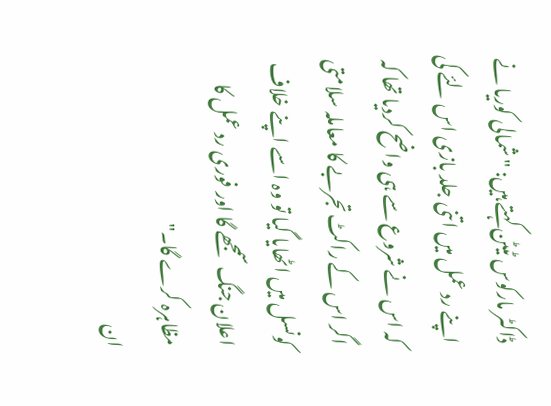ڈاکٹر مارکوس ٹیٹن کہتے ہیں: "شمالی کوریا نے اپنے رد عمل میں اتنی جلد بازی اس لئے کی کہ اس نے شروع سے ہی واضح کردیا تھا کہ اگر اس کے راکٹ تجربے کا معاملہ سلامتی کونسل میں اٹھایا گیا تو وہ اسے اپنے خلاف اعلان جنگ سمجھے گا اور فوری رد عمل کا مظاہرہ کرے گا۔"
ان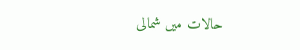حالات میں شمالی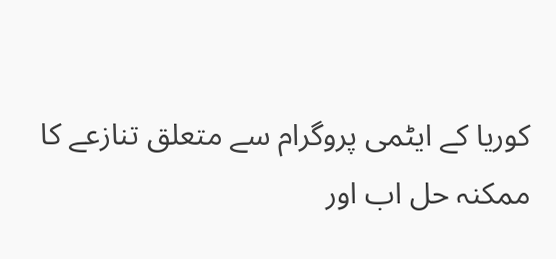کوریا کے ایٹمی پروگرام سے متعلق تنازعے کا ممکنہ حل اب اور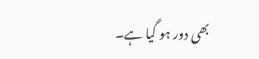بھی دور ہو گیا ہے۔